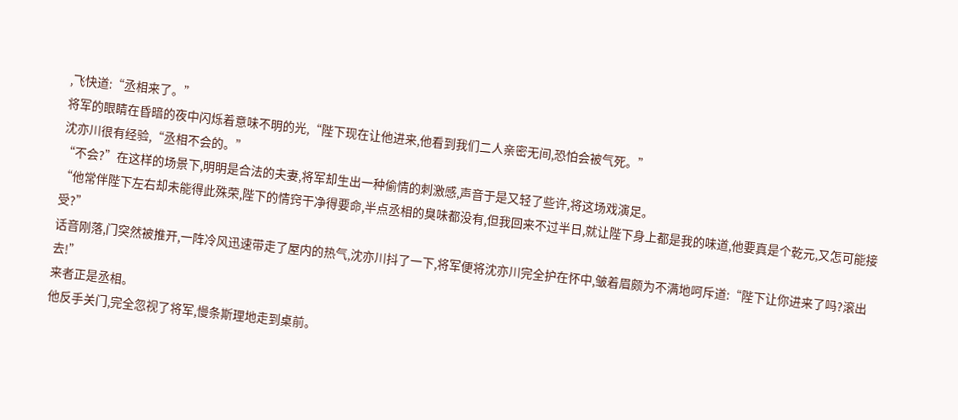,飞快道:“丞相来了。”
将军的眼睛在昏暗的夜中闪烁着意味不明的光,“陛下现在让他进来,他看到我们二人亲密无间,恐怕会被气死。”
沈亦川很有经验,“丞相不会的。”
“不会?”在这样的场景下,明明是合法的夫妻,将军却生出一种偷情的刺激感,声音于是又轻了些许,将这场戏演足。
“他常伴陛下左右却未能得此殊荣,陛下的情窍干净得要命,半点丞相的臭味都没有,但我回来不过半日,就让陛下身上都是我的味道,他要真是个乾元,又怎可能接受?”
话音刚落,门突然被推开,一阵冷风迅速带走了屋内的热气,沈亦川抖了一下,将军便将沈亦川完全护在怀中,皱着眉颇为不满地呵斥道:“陛下让你进来了吗?滚出去!”
来者正是丞相。
他反手关门,完全忽视了将军,慢条斯理地走到桌前。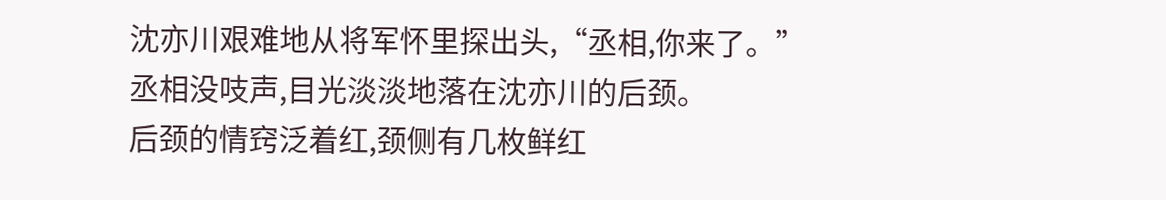沈亦川艰难地从将军怀里探出头,“丞相,你来了。”
丞相没吱声,目光淡淡地落在沈亦川的后颈。
后颈的情窍泛着红,颈侧有几枚鲜红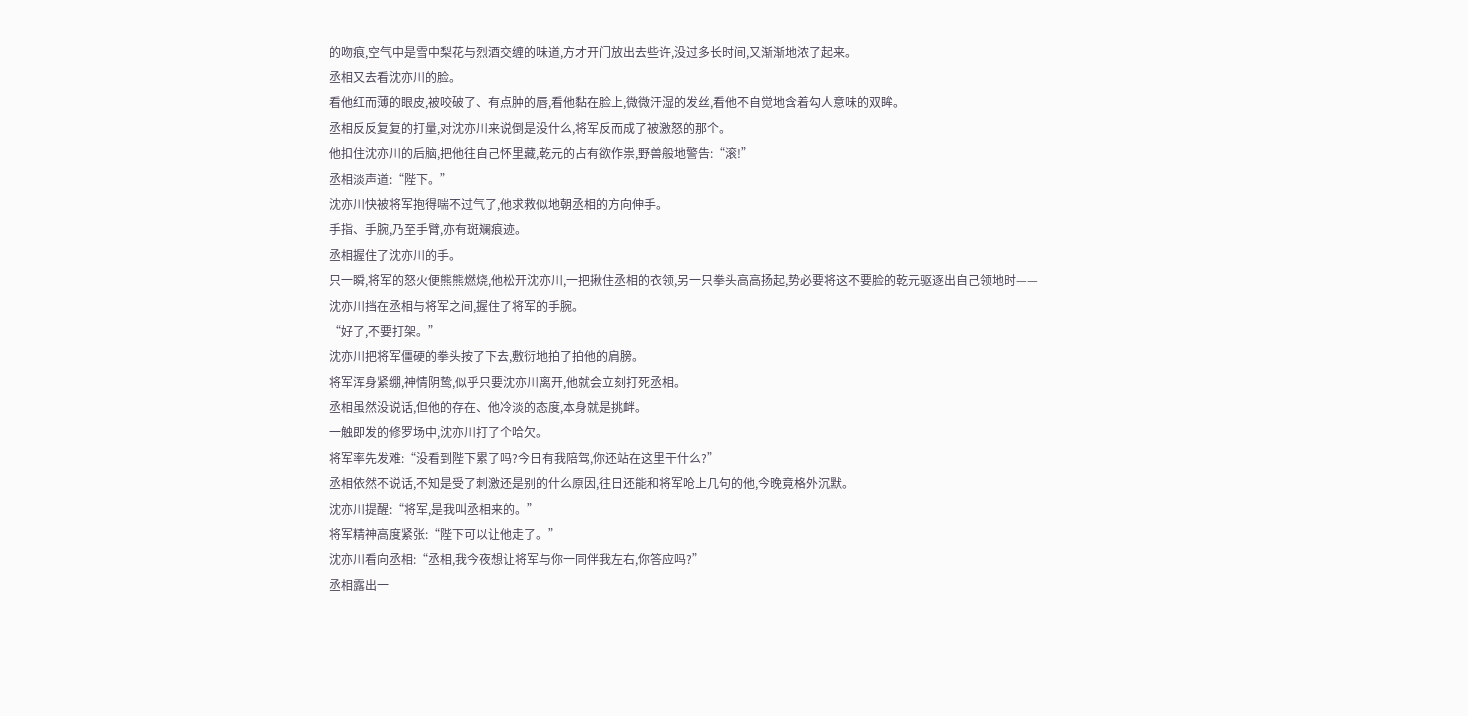的吻痕,空气中是雪中梨花与烈酒交缠的味道,方才开门放出去些许,没过多长时间,又渐渐地浓了起来。
丞相又去看沈亦川的脸。
看他红而薄的眼皮,被咬破了、有点肿的唇,看他黏在脸上,微微汗湿的发丝,看他不自觉地含着勾人意味的双眸。
丞相反反复复的打量,对沈亦川来说倒是没什么,将军反而成了被激怒的那个。
他扣住沈亦川的后脑,把他往自己怀里藏,乾元的占有欲作祟,野兽般地警告:“滚!”
丞相淡声道:“陛下。”
沈亦川快被将军抱得喘不过气了,他求救似地朝丞相的方向伸手。
手指、手腕,乃至手臂,亦有斑斓痕迹。
丞相握住了沈亦川的手。
只一瞬,将军的怒火便熊熊燃烧,他松开沈亦川,一把揪住丞相的衣领,另一只拳头高高扬起,势必要将这不要脸的乾元驱逐出自己领地时——
沈亦川挡在丞相与将军之间,握住了将军的手腕。
“好了,不要打架。”
沈亦川把将军僵硬的拳头按了下去,敷衍地拍了拍他的肩膀。
将军浑身紧绷,神情阴鸷,似乎只要沈亦川离开,他就会立刻打死丞相。
丞相虽然没说话,但他的存在、他冷淡的态度,本身就是挑衅。
一触即发的修罗场中,沈亦川打了个哈欠。
将军率先发难:“没看到陛下累了吗?今日有我陪驾,你还站在这里干什么?”
丞相依然不说话,不知是受了刺激还是别的什么原因,往日还能和将军呛上几句的他,今晚竟格外沉默。
沈亦川提醒:“将军,是我叫丞相来的。”
将军精神高度紧张:“陛下可以让他走了。”
沈亦川看向丞相:“丞相,我今夜想让将军与你一同伴我左右,你答应吗?”
丞相露出一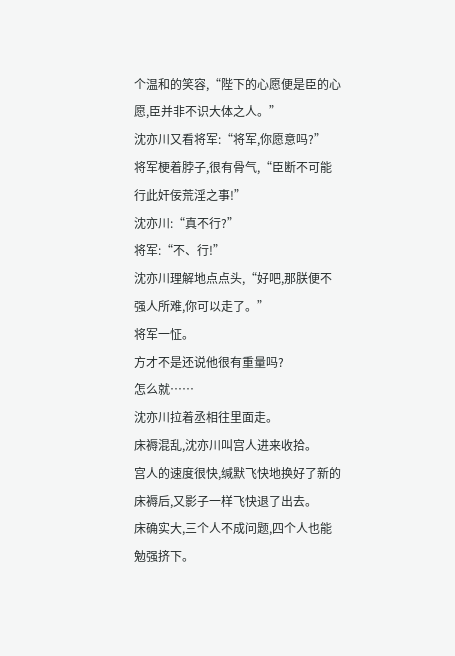个温和的笑容,“陛下的心愿便是臣的心愿,臣并非不识大体之人。”
沈亦川又看将军:“将军,你愿意吗?”
将军梗着脖子,很有骨气,“臣断不可能行此奸佞荒淫之事!”
沈亦川:“真不行?”
将军:“不、行!”
沈亦川理解地点点头,“好吧,那朕便不强人所难,你可以走了。”
将军一怔。
方才不是还说他很有重量吗?
怎么就……
沈亦川拉着丞相往里面走。
床褥混乱,沈亦川叫宫人进来收拾。
宫人的速度很快,缄默飞快地换好了新的床褥后,又影子一样飞快退了出去。
床确实大,三个人不成问题,四个人也能勉强挤下。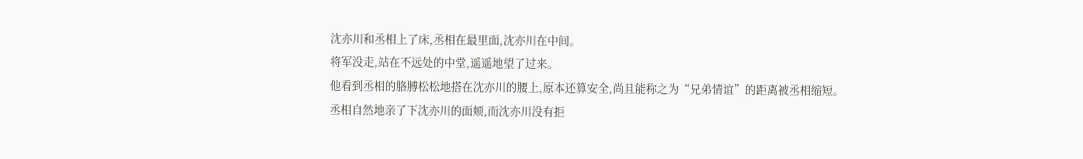沈亦川和丞相上了床,丞相在最里面,沈亦川在中间。
将军没走,站在不远处的中堂,遥遥地望了过来。
他看到丞相的胳膊松松地搭在沈亦川的腰上,原本还算安全,尚且能称之为“兄弟情谊”的距离被丞相缩短。
丞相自然地亲了下沈亦川的面颊,而沈亦川没有拒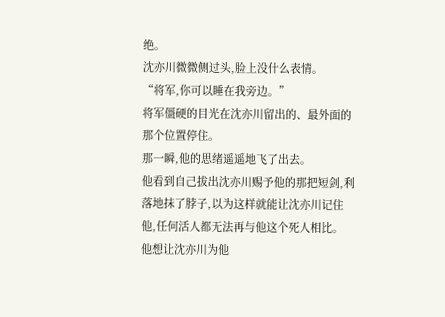绝。
沈亦川微微侧过头,脸上没什么表情。
“将军,你可以睡在我旁边。”
将军僵硬的目光在沈亦川留出的、最外面的那个位置停住。
那一瞬,他的思绪遥遥地飞了出去。
他看到自己拔出沈亦川赐予他的那把短剑,利落地抹了脖子,以为这样就能让沈亦川记住他,任何活人都无法再与他这个死人相比。
他想让沈亦川为他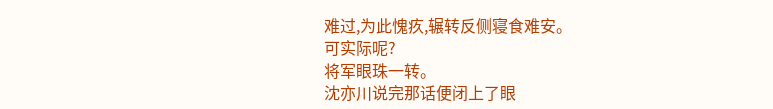难过,为此愧疚,辗转反侧寝食难安。
可实际呢?
将军眼珠一转。
沈亦川说完那话便闭上了眼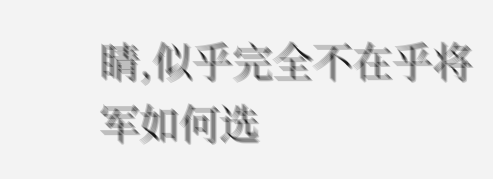睛,似乎完全不在乎将军如何选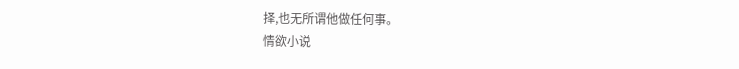择,也无所谓他做任何事。
情欲小说